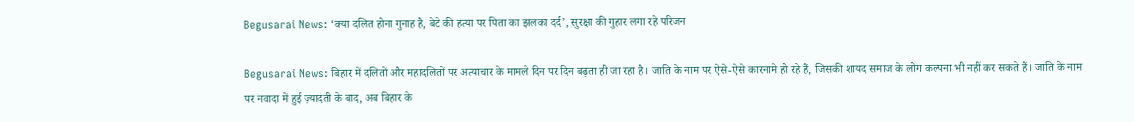Begusarai News: ‘क्या दलित होना गुनाह है, बेटे की हत्या पर पिता का झलका दर्द’, सुरक्षा की गुहार लगा रहे परिजन

Begusarai News: बिहार में दलितों और महादलितों पर अत्याचार के मामले दिन पर दिन बढ़ता ही जा रहा है। जाति के नाम पर ऐसे-ऐसे कारनामे हो रहे हैं, जिसकी शायद समाज के लोग कल्पना भी नहीं कर सकते हैं। जाति के नाम पर नवादा में हुई ज़्यादती के बाद, अब बिहार के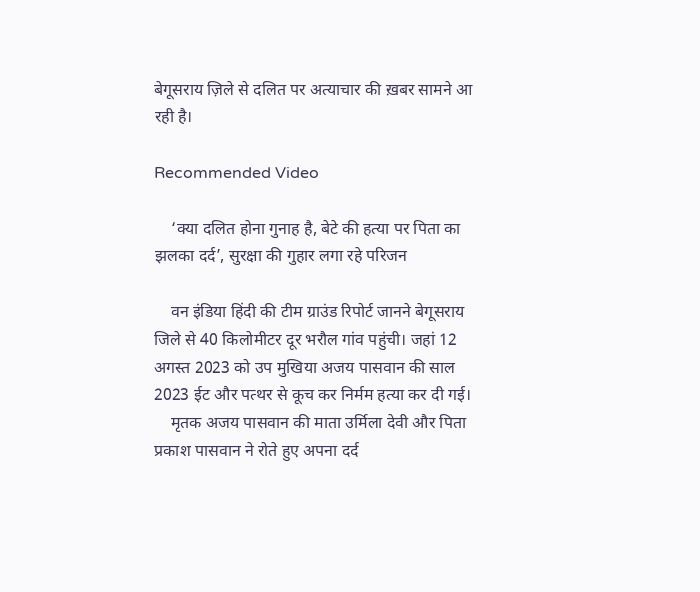बेगूसराय ज़िले से दलित पर अत्याचार की ख़बर सामने आ रही है।

Recommended Video

    ‘क्या दलित होना गुनाह है, बेटे की हत्या पर पिता का झलका दर्द’, सुरक्षा की गुहार लगा रहे परिजन

    वन इंडिया हिंदी की टीम ग्राउंड रिपोर्ट जानने बेगूसराय जिले से 40 किलोमीटर दूर भरौल गांव पहुंची। जहां 12 अगस्त 2023 को उप मुखिया अजय पासवान की साल 2023 ईट और पत्थर से कूच कर निर्मम हत्या कर दी गई।
    मृतक अजय पासवान की माता उर्मिला देवी और पिता प्रकाश पासवान ने रोते हुए अपना दर्द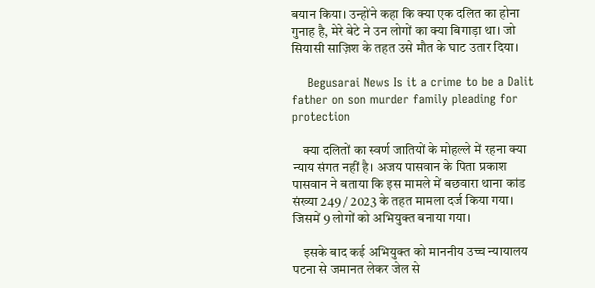बयान किया। उन्होंने कहा कि क्या एक दलित का होना गुनाह है, मेरे बेटे ने उन लोगों का क्या बिगाड़ा था। जो सियासी साज़िश के तहत उसे मौत के घाट उतार दिया।

    Begusarai News Is it a crime to be a Dalit father on son murder family pleading for protection

    क्या दलितों का स्वर्ण जातियों के मोहल्ले में रहना क्या न्याय संगत नहीं है। अजय पासवान के पिता प्रकाश पासवान ने बताया कि इस मामले में बछवारा थाना कांड संख्या 249 / 2023 के तहत मामला दर्ज किया गया। जिसमें 9 लोगों को अभियुक्त बनाया गया।

    इसके बाद कई अभियुक्त को माननीय उच्च न्यायालय पटना से जमानत लेकर जेल से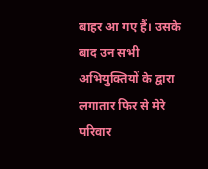बाहर आ गए हैं। उसके बाद उन सभी अभियुक्तियों के द्वारा लगातार फिर से मेरे परिवार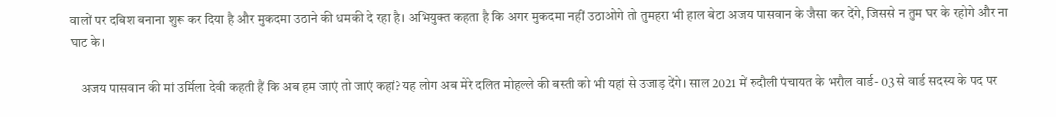वालों पर दबिश बनाना शुरू कर दिया है और मुकदमा उठाने की धमकी दे रहा है। अभियुक्त कहता है कि अगर मुकदमा नहीं उठाओगे तो तुमहरा भी हाल बेटा अजय पासवान के जैसा कर देंगे, जिससे न तुम घर के रहोगे और ना घाट के।

    अजय पासवान की मां उर्मिला देवी कहती हैं कि अब हम जाएं तो जाएं कहां? यह लोग अब मेरे दलित मोहल्ले की बस्ती को भी यहां से उजाड़ देंगे। साल 2021 में रुदौली पंचायत के भरौल वार्ड- 03 से वार्ड सदस्य के पद पर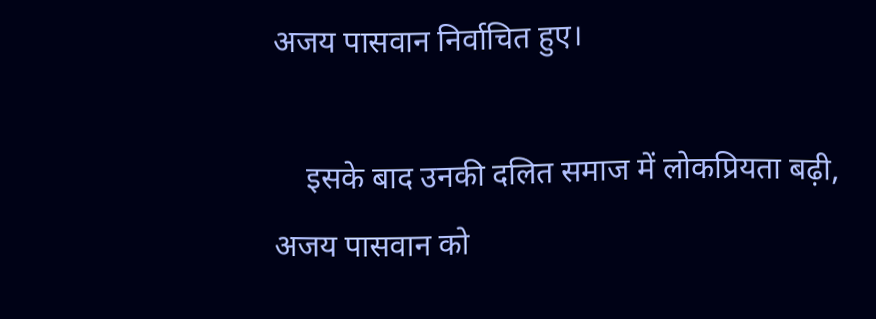अजय पासवान निर्वाचित हुए।

    इसके बाद उनकी दलित समाज में लोकप्रियता बढ़ी, अजय पासवान को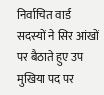निर्वाचित वार्ड सदस्यों ने सिर आंखों पर बैठाते हुए उप मुखिया पद पर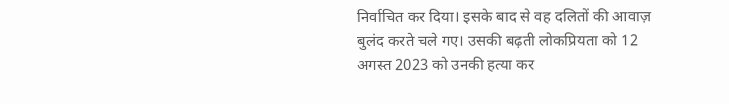निर्वाचित कर दिया। इसके बाद से वह दलितों की आवाज़ बुलंद करते चले गए। उसकी बढ़ती लोकप्रियता को 12 अगस्त 2023 को उनकी हत्या कर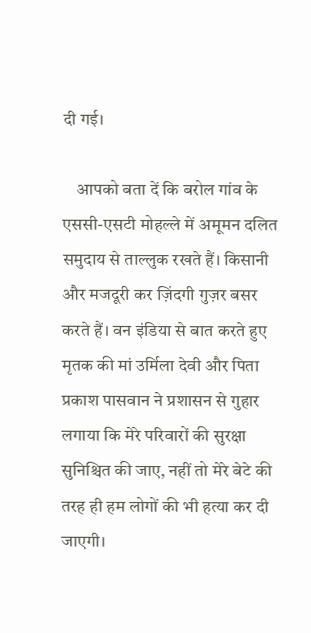दी गई।

    आपको बता दें कि बरोल गांव के एससी-एसटी मोहल्ले में अमूमन दलित समुदाय से ताल्लुक रखते हैं। किसानी और मजदूरी कर ज़िंदगी गुज़र बसर करते हैं। वन इंडिया से बात करते हुए मृतक की मां उर्मिला देवी और पिता प्रकाश पासवान ने प्रशासन से गुहार लगाया कि मेरे परिवारों की सुरक्षा सुनिश्चित की जाए, नहीं तो मेरे बेटे की तरह ही हम लोगों की भी हत्या कर दी जाएगी।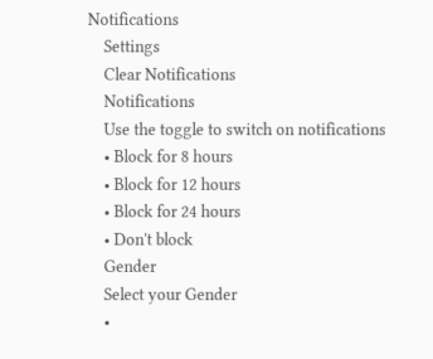Notifications
    Settings
    Clear Notifications
    Notifications
    Use the toggle to switch on notifications
    • Block for 8 hours
    • Block for 12 hours
    • Block for 24 hours
    • Don't block
    Gender
    Select your Gender
    •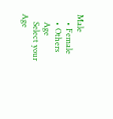Male
    • Female
    • Others
    Age
    Select your Age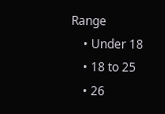Range
    • Under 18
    • 18 to 25
    • 26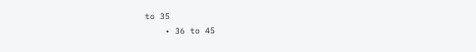to 35
    • 36 to 45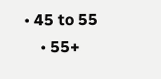• 45 to 55
    • 55+